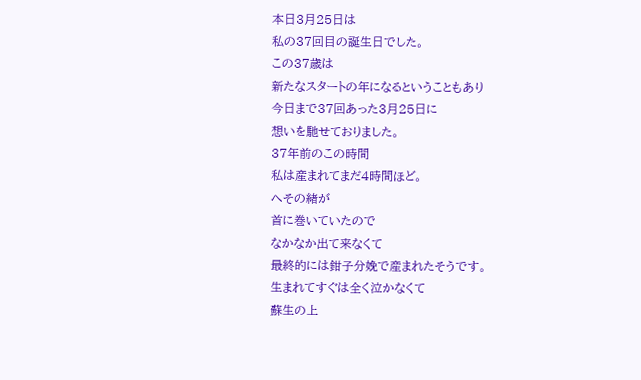本日3月25日は
私の37回目の誕生日でした。
この37歳は
新たなスタートの年になるということもあり
今日まで37回あった3月25日に
想いを馳せておりました。
37年前のこの時間
私は産まれてまだ4時間ほど。
へその緒が
首に巻いていたので
なかなか出て来なくて
最終的には鉗子分娩で産まれたそうです。
生まれてすぐは全く泣かなくて
蘇生の上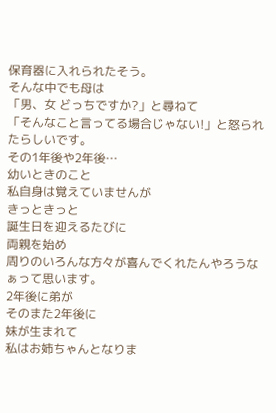保育器に入れられたそう。
そんな中でも母は
「男、女 どっちですか?」と尋ねて
「そんなこと言ってる場合じゃない!」と怒られたらしいです。
その1年後や2年後…
幼いときのこと
私自身は覚えていませんが
きっときっと
誕生日を迎えるたびに
両親を始め
周りのいろんな方々が喜んでくれたんやろうなぁって思います。
2年後に弟が
そのまた2年後に
妹が生まれて
私はお姉ちゃんとなりま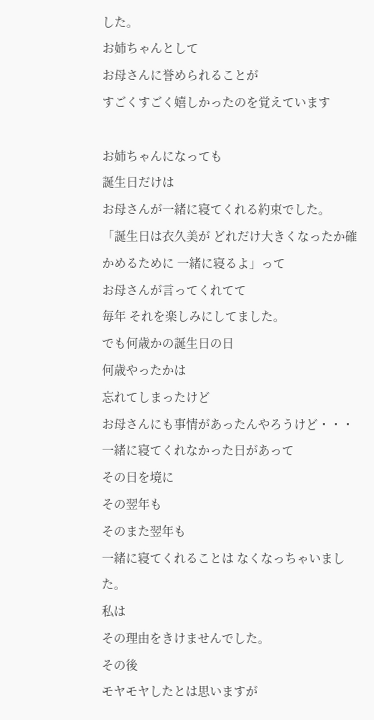した。
お姉ちゃんとして
お母さんに誉められることが
すごくすごく嬉しかったのを覚えています

お姉ちゃんになっても
誕生日だけは
お母さんが一緒に寝てくれる約束でした。
「誕生日は衣久美が どれだけ大きくなったか確かめるために 一緒に寝るよ」って
お母さんが言ってくれてて
毎年 それを楽しみにしてました。
でも何歳かの誕生日の日
何歳やったかは
忘れてしまったけど
お母さんにも事情があったんやろうけど・・・
一緒に寝てくれなかった日があって
その日を境に
その翌年も
そのまた翌年も
一緒に寝てくれることは なくなっちゃいました。
私は
その理由をきけませんでした。
その後
モヤモヤしたとは思いますが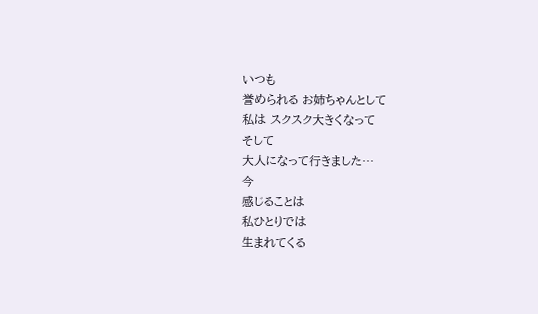いつも
誉められる お姉ちゃんとして
私は スクスク大きくなって
そして
大人になって行きました…
今
感じることは
私ひとりでは
生まれてくる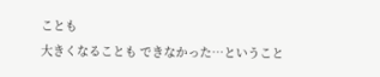ことも
大きくなることも できなかった…ということ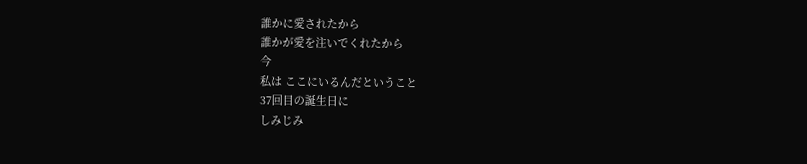誰かに愛されたから
誰かが愛を注いでくれたから
今
私は ここにいるんだということ
37回目の誕生日に
しみじみ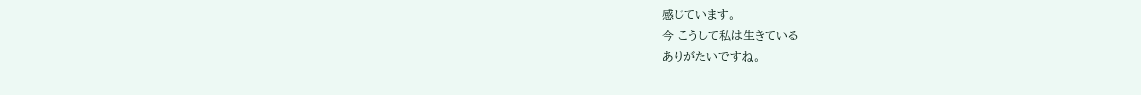感じています。
今 こうして私は生きている
ありがたいですね。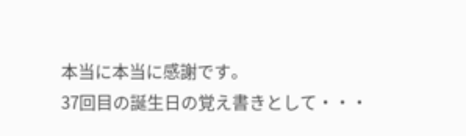本当に本当に感謝です。
37回目の誕生日の覚え書きとして・・・